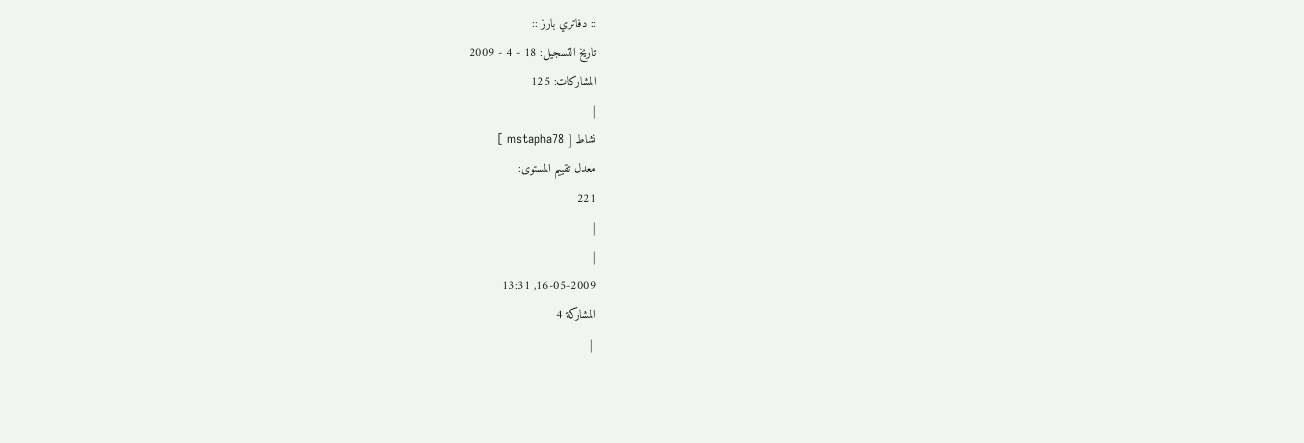:: دفاتري بارز ::
تاريخ التسجيل: 18 - 4 - 2009
المشاركات: 125
|
نشاط [ mstapha78 ]
معدل تقييم المستوى:
221
|
|
16-05-2009, 13:31
المشاركة 4
 |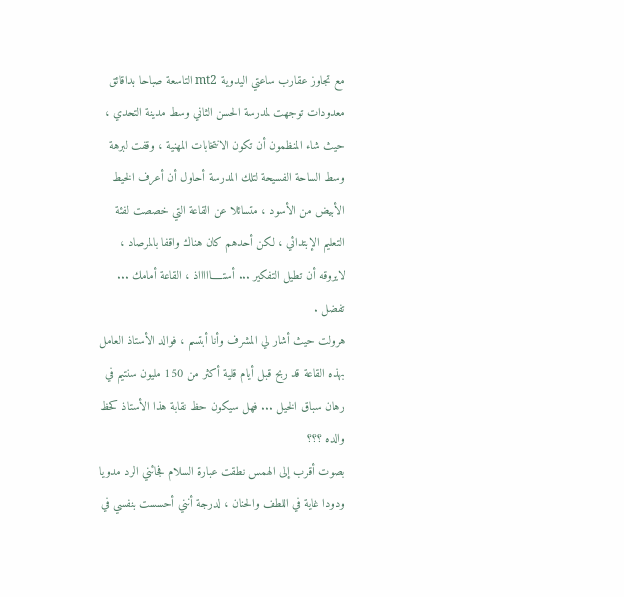مع تجاوز عقارب ساعتي اليدوية mt2 التاسعة صباحا بداقائق معدودات توجهت لمدرسة الحسن الثاني وسط مدينة التحدي ، حيث شاء المنظمون أن تكون الانتخابات المهنية ، وقفت لبرهة وسط الساحة الفسيحة لتلك المدرسة أحاول أن أعرف الخيط الأبيض من الأسود ، متسائلا عن القاعة التي خصصت لفئة التعليم الإبتدائي ، لكن أحدهم كان هناك واقفا بالمرصاد ، لايروقه أن تطيل التفكير ... أستـــــاااااذ ، القاعة أمامك ... تفضل .
هرولت حيث أشار لي المشرف وأنا أبتسم ، فوالد الأستاذ العامل بهذه القاعة قد ربح قبل أيام قلية أكثر من 150 مليون سنتيم في رهان سباق الخيل ... فهل سيكون حظ نقابة هذا الأستاذ كحظ والده ؟؟؟
بصوت أقرب إلى الهمس نطقت عبارة السلام فجائني الرد مدويا ودودا غاية في اللطف والحنان ، لدرجة أنني أحسست بنفسي في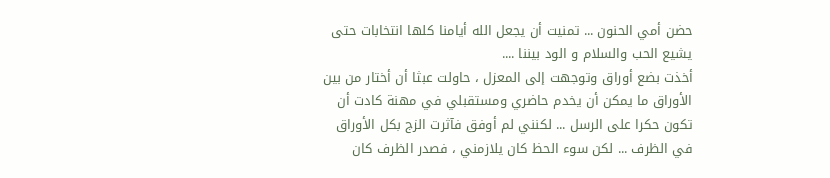حضن أمي الحنون ... تمنيت أن يجعل الله أيامنا كلها انتخابات حتى يشيع الحب والسلام و الود بيننا ....
أخذت بضع أوراق وتوجهت إلى المعزل ، حاولت عبثا أن أختار من بين الأوراق ما يمكن أن يخدم حاضري ومستقبلي في مهنة كادت أن تكون حكرا على الرسل ... لكنني لم أوفق فآثرت الزج بكل الأوراق في الظرف ... لكن سوء الحظ كان يلازمني ، فصدر الظرف كان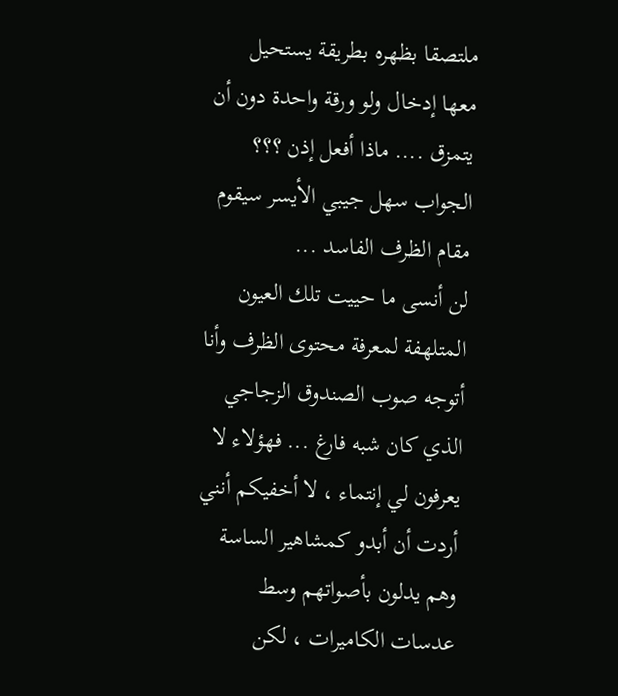ملتصقا بظهره بطريقة يستحيل معها إدخال ولو ورقة واحدة دون أن يتمزق .... ماذا أفعل إذن ؟؟؟ الجواب سهل جيبي الأيسر سيقوم مقام الظرف الفاسد ...
لن أنسى ما حييت تلك العيون المتلهفة لمعرفة محتوى الظرف وأنا أتوجه صوب الصندوق الزجاجي الذي كان شبه فارغ ... فهؤلاء لا يعرفون لي إنتماء ، لا أخفيكم أنني أردت أن أبدو كمشاهير الساسة وهم يدلون بأصواتهم وسط عدسات الكاميرات ، لكن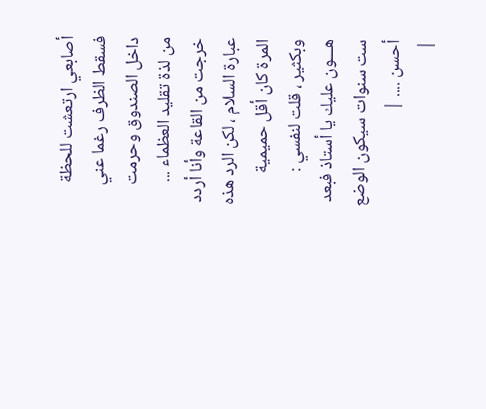أصابعي ارتعشت للحظة فسقط الظرف رغما عني داخل الصندوق وحرمت من لذة تقليد العظماء ...
خرجت من القاعة وأنا أردد عبارة السلام ، لكن الرد هذه المرة كان أقل حميمية وبكثير ، قلت لنفسي : هـــون عليك يا أستاذ فبعد ست سنوات سيكون الوضع أحسن .... |
|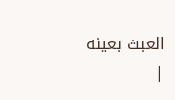العبث بعينه
|